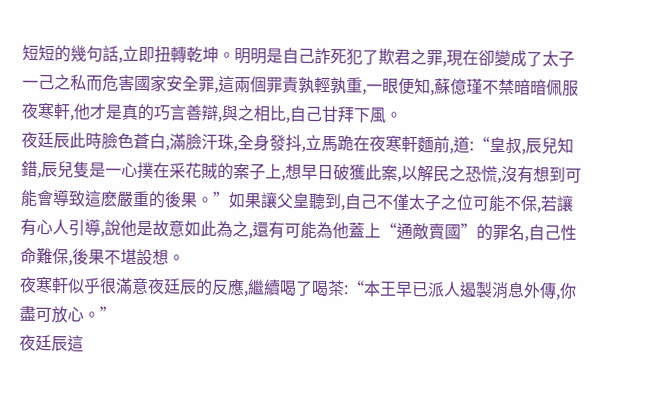短短的幾句話,立即扭轉乾坤。明明是自己詐死犯了欺君之罪,現在卻變成了太子一己之私而危害國家安全罪,這兩個罪責孰輕孰重,一眼便知,蘇億瑾不禁暗暗佩服夜寒軒,他才是真的巧言善辯,與之相比,自己甘拜下風。
夜廷辰此時臉色蒼白,滿臉汗珠,全身發抖,立馬跪在夜寒軒麵前,道:“皇叔,辰兒知錯,辰兒隻是一心撲在采花賊的案子上,想早日破獲此案,以解民之恐慌,沒有想到可能會導致這麽嚴重的後果。”如果讓父皇聽到,自己不僅太子之位可能不保,若讓有心人引導,說他是故意如此為之,還有可能為他蓋上“通敵賣國”的罪名,自己性命難保,後果不堪設想。
夜寒軒似乎很滿意夜廷辰的反應,繼續喝了喝茶:“本王早已派人遏製消息外傳,你盡可放心。”
夜廷辰這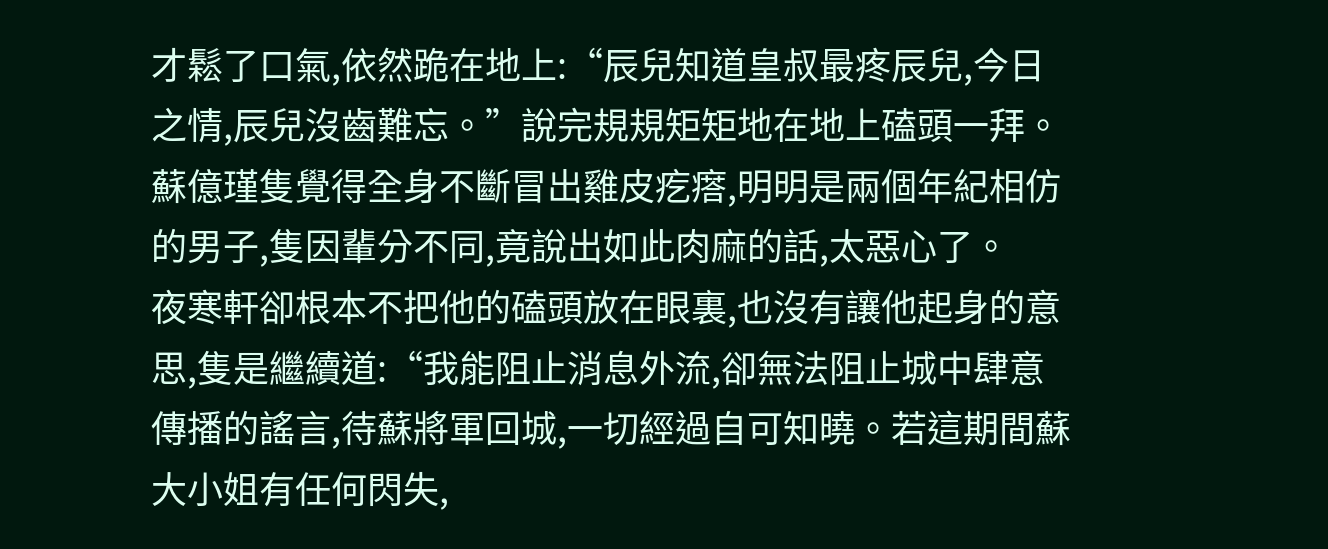才鬆了口氣,依然跪在地上:“辰兒知道皇叔最疼辰兒,今日之情,辰兒沒齒難忘。”說完規規矩矩地在地上磕頭一拜。
蘇億瑾隻覺得全身不斷冒出雞皮疙瘩,明明是兩個年紀相仿的男子,隻因輩分不同,竟說出如此肉麻的話,太惡心了。
夜寒軒卻根本不把他的磕頭放在眼裏,也沒有讓他起身的意思,隻是繼續道:“我能阻止消息外流,卻無法阻止城中肆意傳播的謠言,待蘇將軍回城,一切經過自可知曉。若這期間蘇大小姐有任何閃失,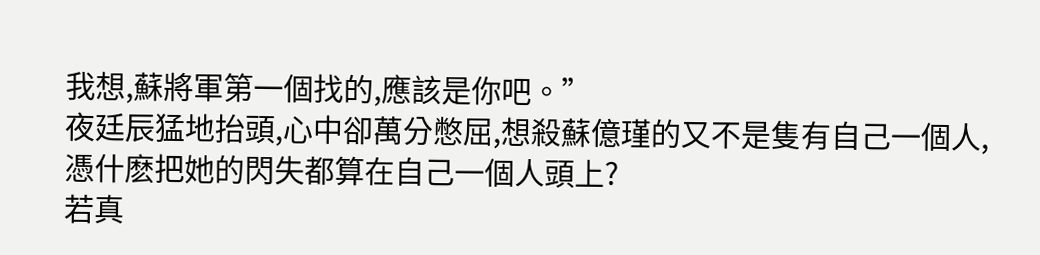我想,蘇將軍第一個找的,應該是你吧。”
夜廷辰猛地抬頭,心中卻萬分憋屈,想殺蘇億瑾的又不是隻有自己一個人,憑什麽把她的閃失都算在自己一個人頭上?
若真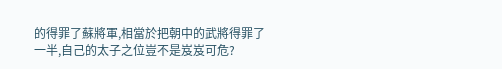的得罪了蘇將軍,相當於把朝中的武將得罪了一半,自己的太子之位豈不是岌岌可危?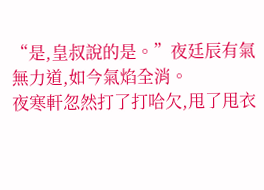“是,皇叔說的是。”夜廷辰有氣無力道,如今氣焰全消。
夜寒軒忽然打了打哈欠,甩了甩衣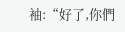袖:“好了,你們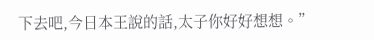下去吧,今日本王說的話,太子你好好想想。”